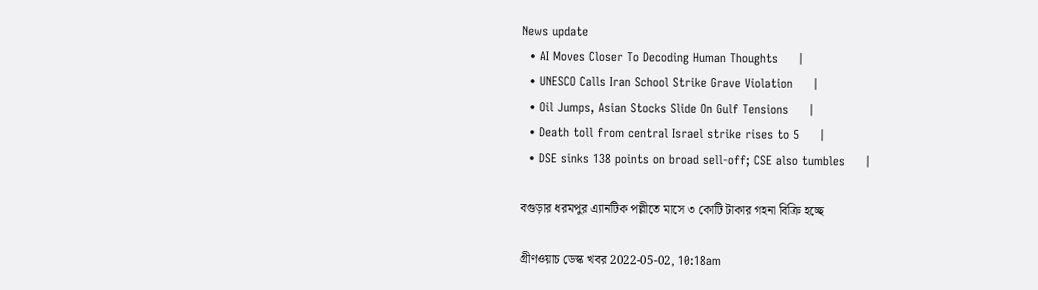News update
  • AI Moves Closer To Decoding Human Thoughts     |
  • UNESCO Calls Iran School Strike Grave Violation     |
  • Oil Jumps, Asian Stocks Slide On Gulf Tensions     |
  • Death toll from central Israel strike rises to 5     |
  • DSE sinks 138 points on broad sell-off; CSE also tumbles     |

বগুড়ার ধরমপুর এ্যানটিক পল্লীতে মাসে ৩ কোটি টাকার গহনা বিক্রি হচ্ছে

গ্রীণওয়াচ ডেস্ক খবর 2022-05-02, 10:18am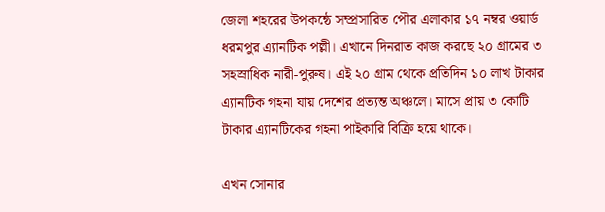জেলা শহরের উপকন্ঠে সম্প্রসারিত পৌর এলাকার ১৭ নম্বর ওয়ার্ড ধরমপুর এ্যানটিক পল্লী। এখানে দিনরাত কাজ করছে ২০ গ্রামের ৩ সহস্রাধিক নারী-পুরুষ। এই ২০ গ্রাম থেকে প্রতিদিন ১০ লাখ টাকার এ্যানটিক গহনা যায় দেশের প্রত্যন্ত অঞ্চলে। মাসে প্রায় ৩ কোটি টাকার এ্যানটিকের গহনা পাইকারি বিক্রি হয়ে থাকে।

এখন সোনার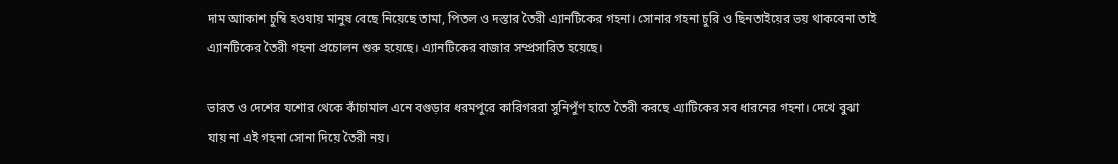দাম আাকাশ চুম্বি হওযায় মানুষ বেছে নিয়েছে তামা, পিতল ও দস্তার তৈরী এ্যানটিকের গহনা। সোনার গহনা চুরি ও ছিনতাইয়ের ভয় থাকবেনা তাই এ্যানটিকের তৈরী গহনা প্রচোলন শুরু হয়েছে। এ্যানটিকের বাজার সম্প্রসারিত হয়েছে।

ভারত ও দেশের যশোর থেকে কাঁচামাল এনে বগুড়ার ধরমপুরে কারিগররা সুনিপুঁণ হাতে তৈরী করছে এ্যাটিকের সব ধারনের গহনা। দেখে বুঝা যায় না এই গহনা সোনা দিয়ে তৈরী নয়।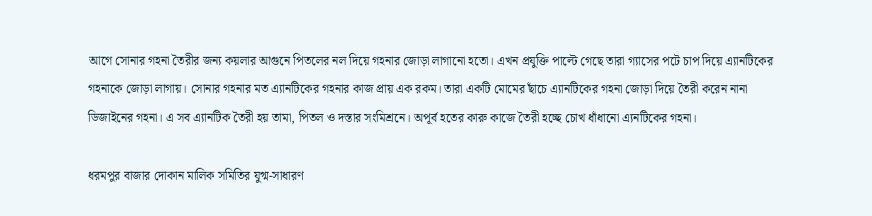আগে সোনার গহনা তৈরীর জন্য কয়লার আগুনে পিতলের নল দিয়ে গহনার জোড়া লাগানো হতো। এখন প্রযুক্তি পাল্টে গেছে তারা গ্যাসের পটে চাপ দিয়ে এ্যানটিকের গহনাকে জোড়া লাগায়। সোনার গহনার মত এ্যানটিকের গহনার কাজ প্রায় এক রকম। তারা একটি মোমের ছাঁচে এ্যানটিকের গহনা জোড়া দিয়ে তৈরী করেন নানা ডিজাইনের গহনা। এ সব এ্যানটিক তৈরী হয় তামা, পিতল ও দস্তার সংমিশ্রনে। অপূর্ব হতের কারু কাজে তৈরী হচ্ছে চোখ ধাঁধানো এ্যনটিকের গহনা।

ধরমপুর বাজার দোকান মালিক সমিতির যুগ্ম-সাধারণ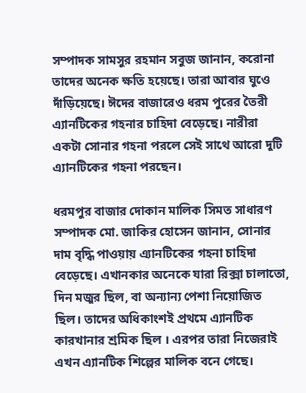সম্পাদক সামসুর রহমান সবুজ জানান, করোনা তাদের অনেক ক্ষতি হয়েছে। তারা আবার ঘুওে দাঁড়িয়েছে। ঈদের বাজারেও ধরম পুরের তৈরী এ্যানটিকের গহনার চাহিদা বেড়েছে। নারীরা একটা সোনার গহনা পরলে সেই সাথে আরো দুটি এ্যানটিকের গহনা পরছেন।

ধরমপুর বাজার দোকান মালিক সিমত সাধারণ সম্পাদক মো. জাকির হোসেন জানান, সোনার দাম বৃদ্ধি পাওয়ায় এ্যানটিকের গহনা চাহিদা বেড়েছে। এখানকার অনেকে যারা রিক্সা চালাতো, দিন মজুর ছিল, বা অন্যান্য পেশা নিয়োজিত ছিল। তাদের অধিকাংশই প্রথমে এ্যানটিক কারখানার শ্রমিক ছিল । এরপর তারা নিজেরাই এখন এ্যানটিক শিল্পের মালিক বনে গেছে।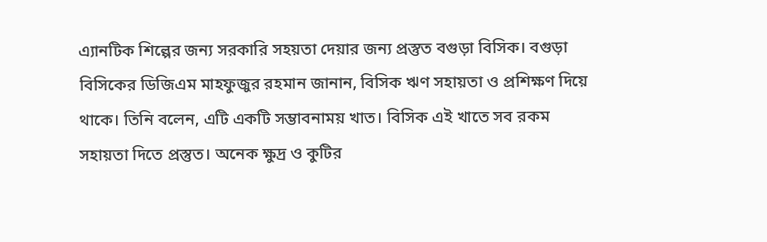এ্যানটিক শিল্পের জন্য সরকারি সহয়তা দেয়ার জন্য প্রস্তুত বগুড়া বিসিক। বগুড়া বিসিকের ডিজিএম মাহফুজুর রহমান জানান, বিসিক ঋণ সহায়তা ও প্রশিক্ষণ দিয়ে থাকে। তিনি বলেন, এটি একটি সম্ভাবনাময় খাত। বিসিক এই খাতে সব রকম সহায়তা দিতে প্রস্তুত। অনেক ক্ষুদ্র ও কুটির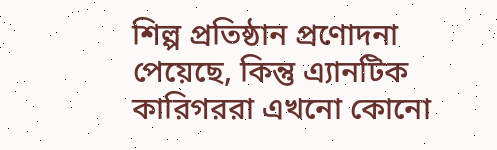শিল্প প্রতিষ্ঠান প্রণোদনা পেয়েছে, কিন্তু এ্যানটিক কারিগররা এখনো কোনো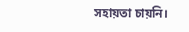সহায়তা চায়নি।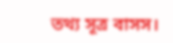তথ্য সূত্র বাসস।